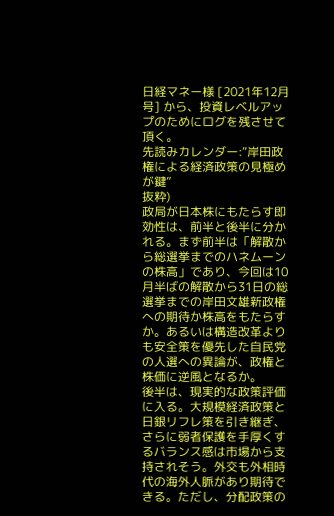日経マネー様 [2021年12月号] から、投資レベルアップのためにログを残させて頂く。
先読みカレンダー:“岸田政権による経済政策の見極めが鍵”
抜粋)
政局が日本株にもたらす即効性は、前半と後半に分かれる。まず前半は「解散から総選挙までのハネムーンの株高」であり、今回は10月半ばの解散から31日の総選挙までの岸田文雄新政権への期待か株高をもたらすか。あるいは構造改革よりも安全策を優先した自民党の人選への異論が、政権と株価に逆風となるか。
後半は、現実的な政策評価に入る。大規模経済政策と日銀リフレ策を引き継ぎ、さらに弱者保護を手厚くするバランス感は市場から支持されそう。外交も外相時代の海外人脈があり期待できる。ただし、分配政策の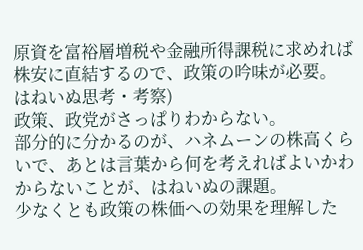原資を富裕層増税や金融所得課税に求めれば株安に直結するので、政策の吟味が必要。
はねいぬ思考・考察)
政策、政党がさっぱりわからない。
部分的に分かるのが、ハネムーンの株高くらいで、あとは言葉から何を考えればよいかわからないことが、はねいぬの課題。
少なくとも政策の株価への効果を理解した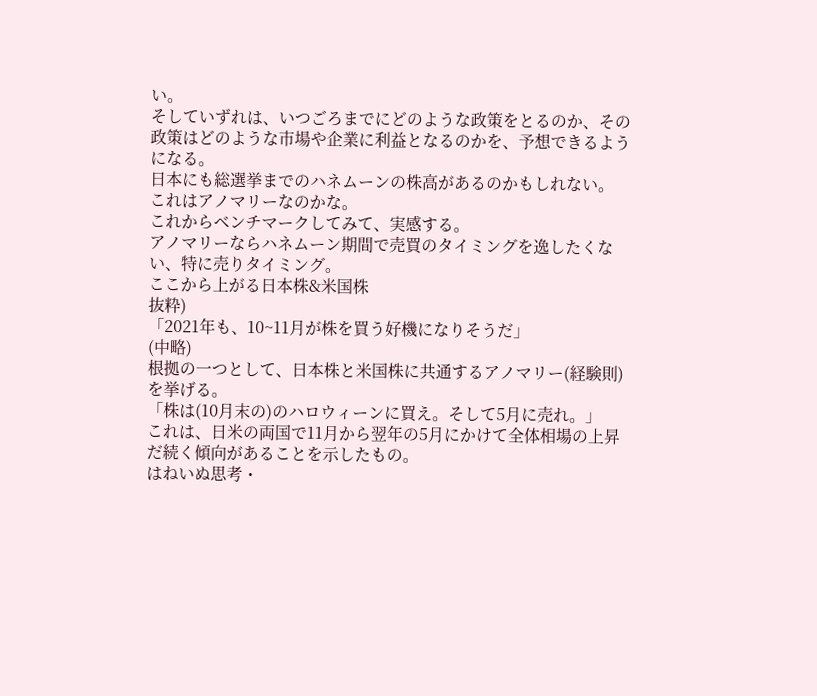い。
そしていずれは、いつごろまでにどのような政策をとるのか、その政策はどのような市場や企業に利益となるのかを、予想できるようになる。
日本にも総選挙までのハネムーンの株高があるのかもしれない。
これはアノマリーなのかな。
これからベンチマークしてみて、実感する。
アノマリーならハネムーン期間で売買のタイミングを逸したくない、特に売りタイミング。
ここから上がる日本株&米国株
抜粋)
「2021年も、10~11月が株を買う好機になりそうだ」
(中略)
根拠の一つとして、日本株と米国株に共通するアノマリー(経験則)を挙げる。
「株は(10月末の)のハロウィーンに買え。そして5月に売れ。」
これは、日米の両国で11月から翌年の5月にかけて全体相場の上昇だ続く傾向があることを示したもの。
はねいぬ思考・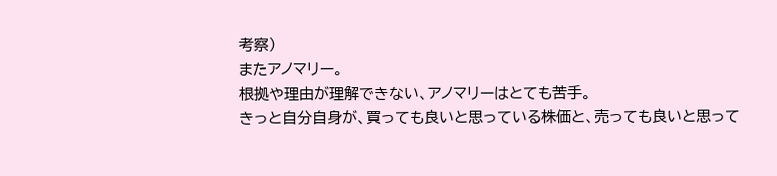考察)
またアノマリー。
根拠や理由が理解できない、アノマリーはとても苦手。
きっと自分自身が、買っても良いと思っている株価と、売っても良いと思って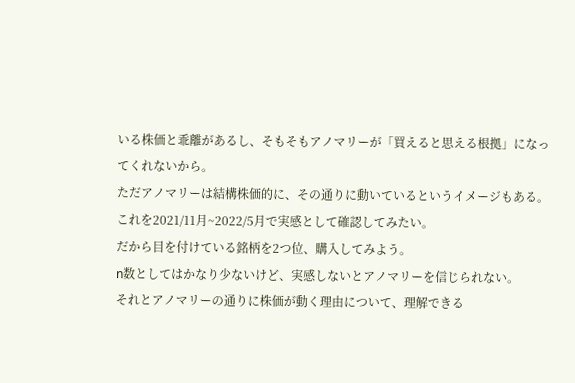いる株価と乖離があるし、そもそもアノマリーが「買えると思える根拠」になってくれないから。
ただアノマリーは結構株価的に、その通りに動いているというイメージもある。
これを2021/11月~2022/5月で実感として確認してみたい。
だから目を付けている銘柄を2つ位、購入してみよう。
n数としてはかなり少ないけど、実感しないとアノマリーを信じられない。
それとアノマリーの通りに株価が動く理由について、理解できる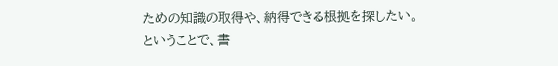ための知識の取得や、納得できる根拠を探したい。
ということで、書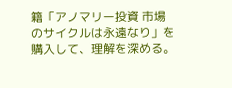籍「アノマリー投資 市場のサイクルは永遠なり」を購入して、理解を深める。